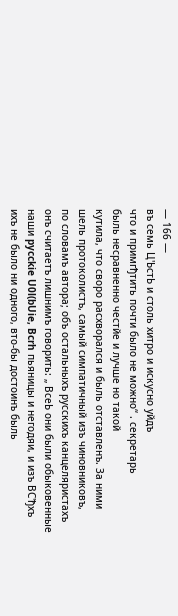— 166 —
въ семь Ц'ЬстЬ и столь хитро и искусно уйдъ
что и примгђтить почти было не можно“ . секретарь
быль несравненно честйе и лучше но такой
кутила, что своро расхворался и быль отставленъ. За ними
шель протоколистъ, самый симпатичный изъ чиновниковъ,
по словамъ автора; объ остальныхъ русскихъ канцеляристахъ
онъ считаетъ лишнимъ говорить: „ ВсеЬ они были обыковенные
наши pycckie U0l(bUie, Bcrh пьяницы и негодяи, и изъ ВС'ђхъ
ихъ не было ни одного, вто-бы достоинъ быль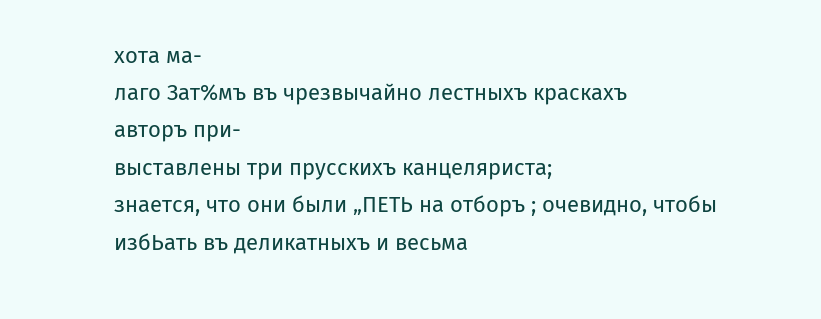хота ма-
лаго Зат%мъ въ чрезвычайно лестныхъ краскахъ
авторъ при-
выставлены три прусскихъ канцеляриста;
знается, что они были „ПЕТЬ на отборъ ; очевидно, чтобы
избЬать въ деликатныхъ и весьма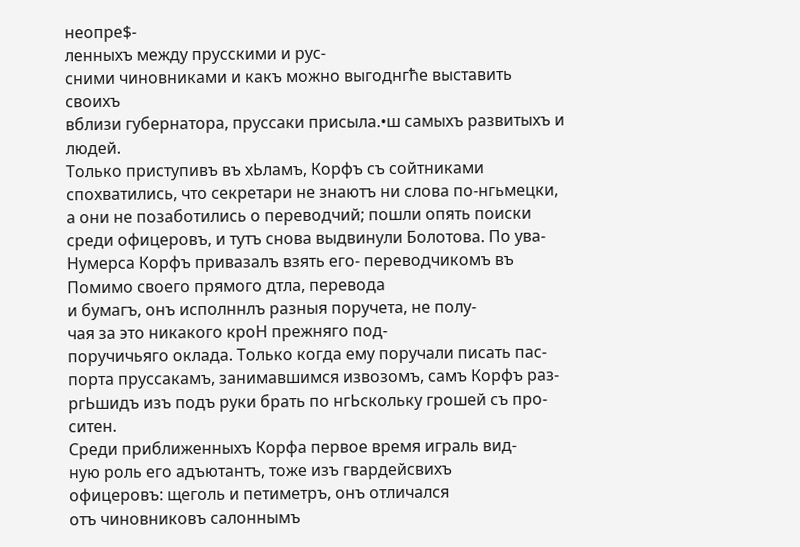неопре$-
ленныхъ между прусскими и рус-
сними чиновниками и какъ можно выгоднгће выставить своихъ
вблизи губернатора, пруссаки присыла.•ш самыхъ развитыхъ и
людей.
Только приступивъ въ хЬламъ, Корфъ съ сойтниками
спохватились, что секретари не знаютъ ни слова по-нгьмецки,
а они не позаботились о переводчий; пошли опять поиски
среди офицеровъ, и тутъ снова выдвинули Болотова. По ува-
Нумерса Корфъ привазалъ взять его- переводчикомъ въ
Помимо своего прямого дтла, перевода
и бумагъ, онъ исполннлъ разныя поручета, не полу-
чая за это никакого кроН прежняго под-
поручичьяго оклада. Только когда ему поручали писать пас-
порта пруссакамъ, занимавшимся извозомъ, самъ Корфъ раз-
ргЬшидъ изъ подъ руки брать по нгЬскольку грошей съ про-
ситен.
Среди приближенныхъ Корфа первое время играль вид-
ную роль его адъютантъ, тоже изъ гвардейсвихъ
офицеровъ: щеголь и петиметръ, онъ отличался
отъ чиновниковъ салоннымъ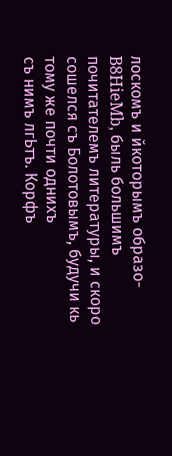лоскомъ и йкоторымъ образо-
B8HieMb, быль большимъ почитателемъ литературы, и скоро
сошелся съ Болотовымъ, будучи кь тому же почти однихъ
съ нимъ лгЬтъ. Корфъ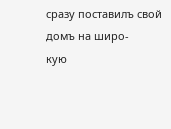сразу поставилъ свой домъ на широ-
кую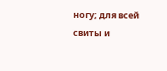ногу; для всей свиты и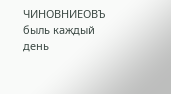ЧИНОВНИЕОВЪ быль каждый день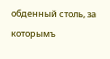обденный столь, за которымъ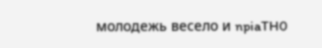молодежь весело и npiaTH0